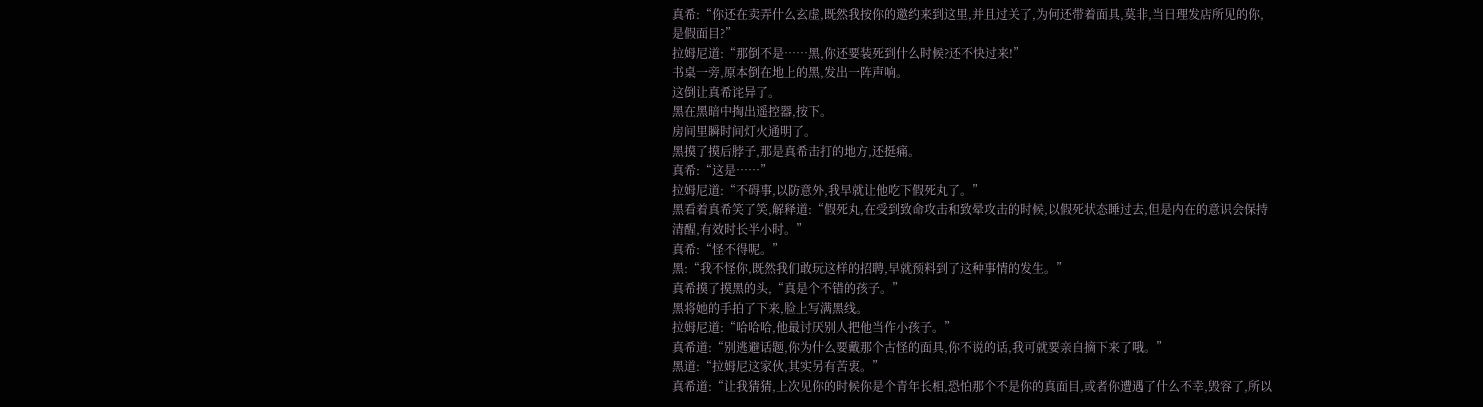真希:“你还在卖弄什么玄虚,既然我按你的邀约来到这里,并且过关了,为何还带着面具,莫非,当日理发店所见的你,是假面目?”
拉姆尼道:“那倒不是……黑,你还要装死到什么时候?还不快过来!”
书桌一旁,原本倒在地上的黑,发出一阵声响。
这倒让真希诧异了。
黑在黑暗中掏出遥控器,按下。
房间里瞬时间灯火通明了。
黑摸了摸后脖子,那是真希击打的地方,还挺痛。
真希:“这是……”
拉姆尼道:“不碍事,以防意外,我早就让他吃下假死丸了。”
黑看着真希笑了笑,解释道:“假死丸,在受到致命攻击和致晕攻击的时候,以假死状态睡过去,但是内在的意识会保持清醒,有效时长半小时。”
真希:“怪不得呢。”
黑:“我不怪你,既然我们敢玩这样的招聘,早就预料到了这种事情的发生。”
真希摸了摸黑的头,“真是个不错的孩子。”
黑将她的手拍了下来,脸上写满黑线。
拉姆尼道:“哈哈哈,他最讨厌别人把他当作小孩子。”
真希道:“别逃避话题,你为什么要戴那个古怪的面具,你不说的话,我可就要亲自摘下来了哦。”
黑道:“拉姆尼这家伙,其实另有苦衷。”
真希道:“让我猜猜,上次见你的时候你是个青年长相,恐怕那个不是你的真面目,或者你遭遇了什么不幸,毁容了,所以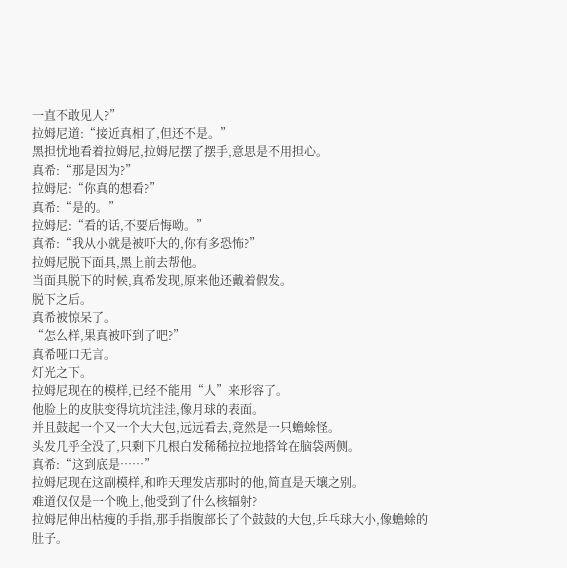一直不敢见人?”
拉姆尼道:“接近真相了,但还不是。”
黑担忧地看着拉姆尼,拉姆尼摆了摆手,意思是不用担心。
真希:“那是因为?”
拉姆尼:“你真的想看?”
真希:“是的。”
拉姆尼:“看的话,不要后悔呦。”
真希:“我从小就是被吓大的,你有多恐怖?”
拉姆尼脱下面具,黑上前去帮他。
当面具脱下的时候,真希发现,原来他还戴着假发。
脱下之后。
真希被惊呆了。
“怎么样,果真被吓到了吧?”
真希哑口无言。
灯光之下。
拉姆尼现在的模样,已经不能用“人”来形容了。
他脸上的皮肤变得坑坑洼洼,像月球的表面。
并且鼓起一个又一个大大包,远远看去,竟然是一只蟾蜍怪。
头发几乎全没了,只剩下几根白发稀稀拉拉地搭耸在脑袋两侧。
真希:“这到底是……”
拉姆尼现在这副模样,和昨天理发店那时的他,简直是天壤之别。
难道仅仅是一个晚上,他受到了什么核辐射?
拉姆尼伸出枯瘦的手指,那手指腹部长了个鼓鼓的大包,乒乓球大小,像蟾蜍的肚子。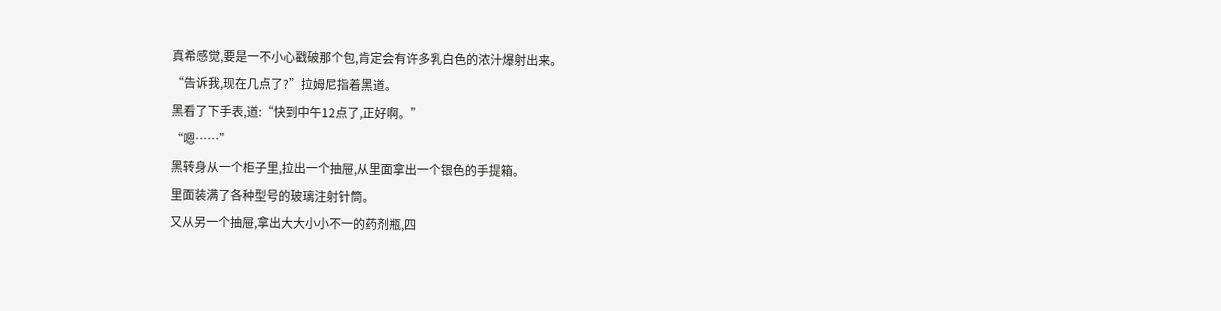真希感觉,要是一不小心戳破那个包,肯定会有许多乳白色的浓汁爆射出来。
“告诉我,现在几点了?”拉姆尼指着黑道。
黑看了下手表,道:“快到中午12点了,正好啊。”
“嗯……”
黑转身从一个柜子里,拉出一个抽屉,从里面拿出一个银色的手提箱。
里面装满了各种型号的玻璃注射针筒。
又从另一个抽屉,拿出大大小小不一的药剂瓶,四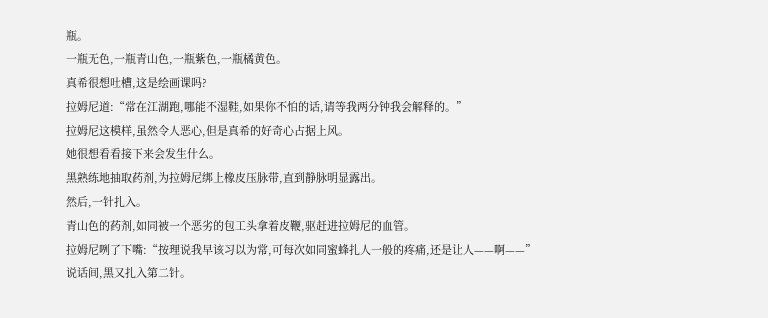瓶。
一瓶无色,一瓶青山色,一瓶紫色,一瓶橘黄色。
真希很想吐槽,这是绘画课吗?
拉姆尼道:“常在江湖跑,哪能不湿鞋,如果你不怕的话,请等我两分钟我会解释的。”
拉姆尼这模样,虽然令人恶心,但是真希的好奇心占据上风。
她很想看看接下来会发生什么。
黑熟练地抽取药剂,为拉姆尼绑上橡皮压脉带,直到静脉明显露出。
然后,一针扎入。
青山色的药剂,如同被一个恶劣的包工头拿着皮鞭,驱赶进拉姆尼的血管。
拉姆尼咧了下嘴:“按理说我早该习以为常,可每次如同蜜蜂扎人一般的疼痛,还是让人——啊——”
说话间,黑又扎入第二针。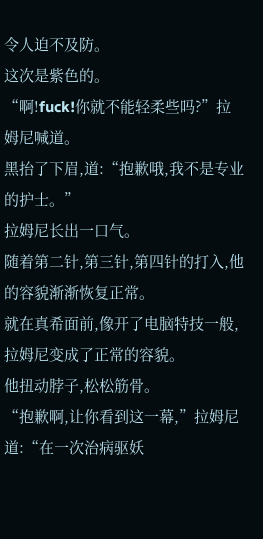令人迫不及防。
这次是紫色的。
“啊!fuck!你就不能轻柔些吗?”拉姆尼喊道。
黑抬了下眉,道:“抱歉哦,我不是专业的护士。”
拉姆尼长出一口气。
随着第二针,第三针,第四针的打入,他的容貌渐渐恢复正常。
就在真希面前,像开了电脑特技一般,拉姆尼变成了正常的容貌。
他扭动脖子,松松筋骨。
“抱歉啊,让你看到这一幕,”拉姆尼道:“在一次治病驱妖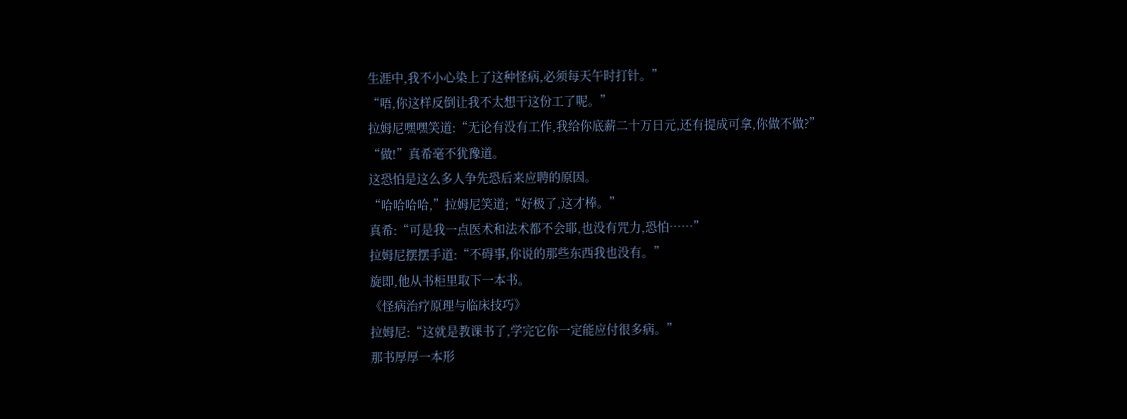生涯中,我不小心染上了这种怪病,必须每天午时打针。”
“唔,你这样反倒让我不太想干这份工了呢。”
拉姆尼嘿嘿笑道:“无论有没有工作,我给你底薪二十万日元,还有提成可拿,你做不做?”
“做!”真希毫不犹豫道。
这恐怕是这么多人争先恐后来应聘的原因。
“哈哈哈哈,”拉姆尼笑道;“好极了,这才棒。”
真希:“可是我一点医术和法术都不会耶,也没有咒力,恐怕……”
拉姆尼摆摆手道:“不碍事,你说的那些东西我也没有。”
旋即,他从书柜里取下一本书。
《怪病治疗原理与临床技巧》
拉姆尼:“这就是教课书了,学完它你一定能应付很多病。”
那书厚厚一本形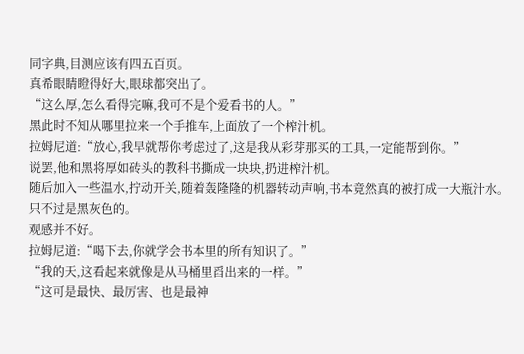同字典,目测应该有四五百页。
真希眼睛瞪得好大,眼球都突出了。
“这么厚,怎么看得完嘛,我可不是个爱看书的人。”
黑此时不知从哪里拉来一个手推车,上面放了一个榨汁机。
拉姆尼道:“放心,我早就帮你考虑过了,这是我从彩芽那买的工具,一定能帮到你。”
说罢,他和黑将厚如砖头的教科书撕成一块块,扔进榨汁机。
随后加入一些温水,拧动开关,随着轰隆隆的机器转动声响,书本竟然真的被打成一大瓶汁水。
只不过是黑灰色的。
观感并不好。
拉姆尼道:“喝下去,你就学会书本里的所有知识了。”
“我的天,这看起来就像是从马桶里舀出来的一样。”
“这可是最快、最厉害、也是最神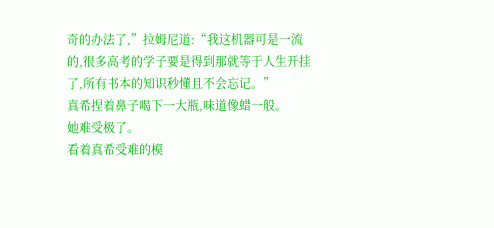奇的办法了,”拉姆尼道:“我这机器可是一流的,很多高考的学子要是得到那就等于人生开挂了,所有书本的知识秒懂且不会忘记。”
真希捏着鼻子喝下一大瓶,味道像蜡一般。
她难受极了。
看着真希受难的模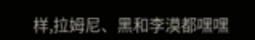样,拉姆尼、黑和李漠都嘿嘿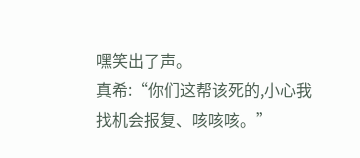嘿笑出了声。
真希:“你们这帮该死的,小心我找机会报复、咳咳咳。”